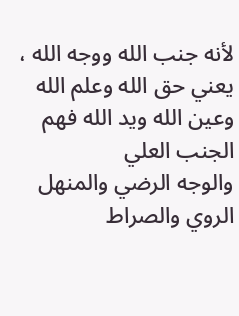لأنه جنب الله ووجه الله ، يعني حق الله وعلم الله وعين الله ويد الله فهم الجنب العلي
والوجه الرضي والمنهل الروي والصراط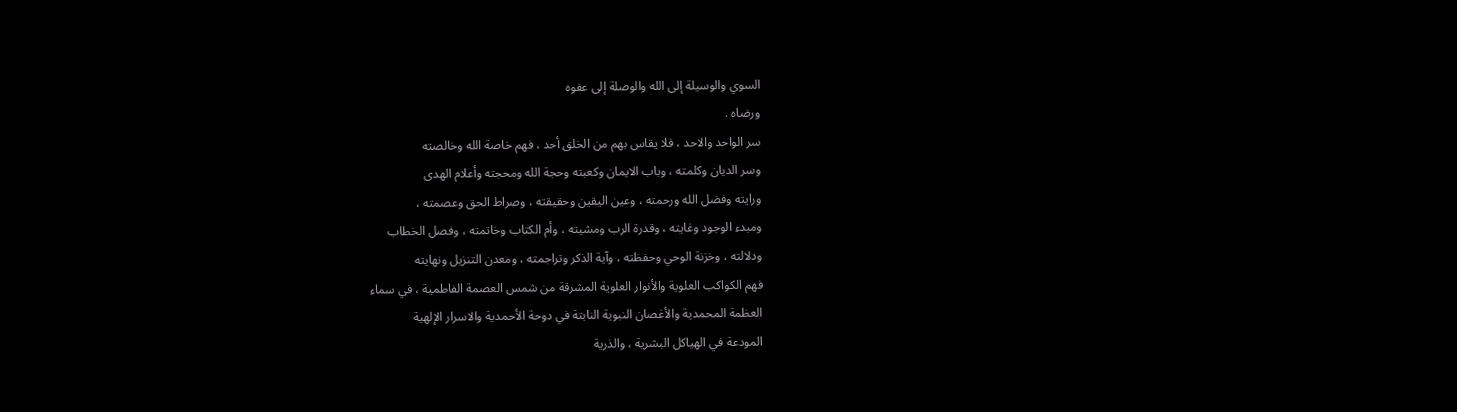السوي والوسيلة إلى الله والوصلة إلى عفوه
ورضاه .
سر الواحد والاحد ، فلا يقاس بهم من الخلق أحد ، فهم خاصة الله وخالصته
وسر الديان وكلمته ، وباب الايمان وكعبته وحجة الله ومحجته وأعلام الهدى
ورايته وفضل الله ورحمته ، وعين اليقين وحقيقته ، وصراط الحق وعصمته ،
ومبدء الوجود وغايته ، وقدرة الرب ومشيته ، وأم الكتاب وخاتمته ، وفصل الخطاب
ودلالته ، وخزنة الوحي وحفظته ، وآية الذكر وتراجمته ، ومعدن التنزيل ونهايته
فهم الكواكب العلوية والأنوار العلوية المشرقة من شمس العصمة الفاطمية ، في سماء
العظمة المحمدية والأغصان النبوية النابتة في دوحة الأحمدية والاسرار الإلهية
المودعة في الهياكل البشرية ، والذرية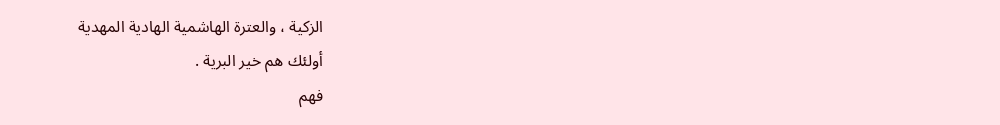الزكية ، والعترة الهاشمية الهادية المهدية
أولئك هم خير البرية .
فهم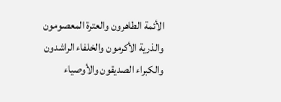الأئمة الطاهرون والعترة المعصومون والذرية الأكرمون والخلفاء الراشدون
والكبراء الصديقون والأوصياء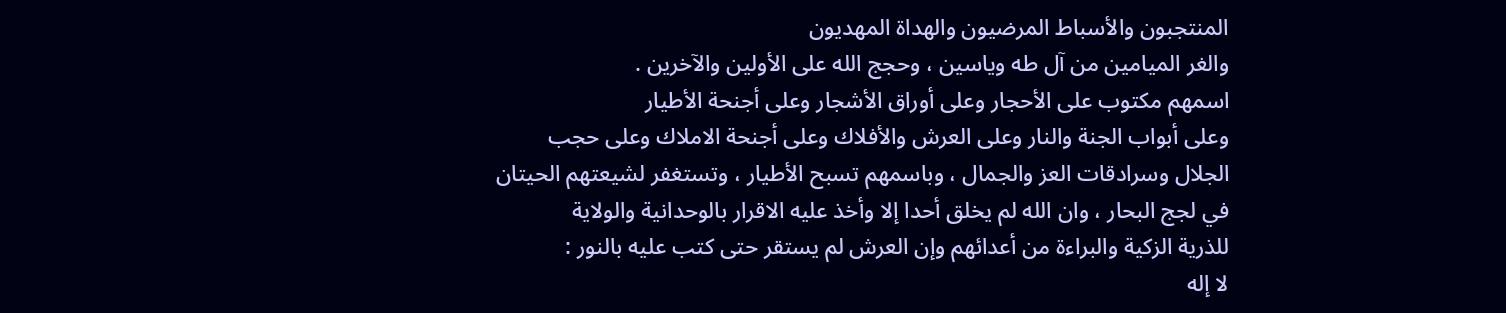المنتجبون والأسباط المرضيون والهداة المهديون
والغر الميامين من آل طه وياسين ، وحجج الله على الأولين والآخرين .
اسمهم مكتوب على الأحجار وعلى أوراق الأشجار وعلى أجنحة الأطيار
وعلى أبواب الجنة والنار وعلى العرش والأفلاك وعلى أجنحة الاملاك وعلى حجب
الجلال وسرادقات العز والجمال ، وباسمهم تسبح الأطيار ، وتستغفر لشيعتهم الحيتان
في لجج البحار ، وان الله لم يخلق أحدا إلا وأخذ عليه الاقرار بالوحدانية والولاية
للذرية الزكية والبراءة من أعدائهم وإن العرش لم يستقر حتى كتب عليه بالنور :
لا إله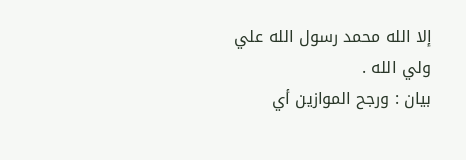إلا الله محمد رسول الله علي ولي الله .
بيان : ورجح الموازين أي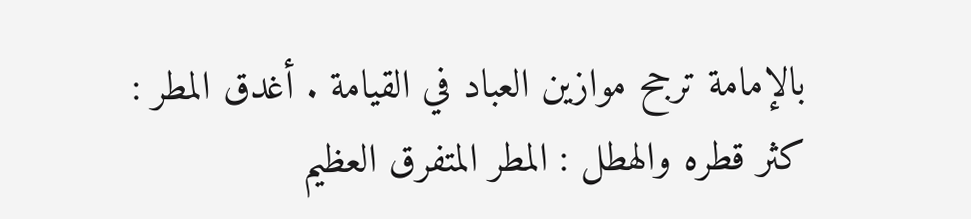بالإمامة ترجح موازين العباد في القيامة . أغدق المطر :
كثر قطره والهطل : المطر المتفرق العظيم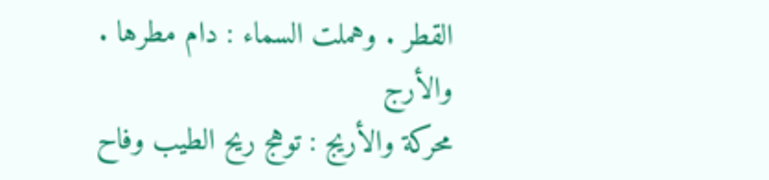القطر . وهملت السماء : دام مطرها . والأرج
محركة والأريج : توهج ريح الطيب وفاح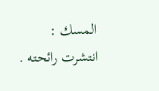المسك : انتشرت رائحته .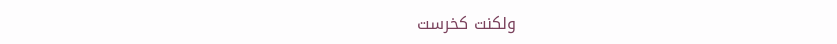ولكنت كخرست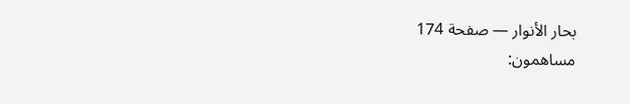بحار الأنوار — صفحة 174
مساهمون: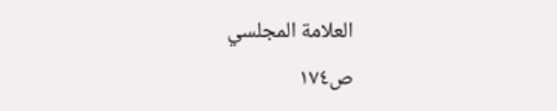العلامة المجلسي
ص١٧٤